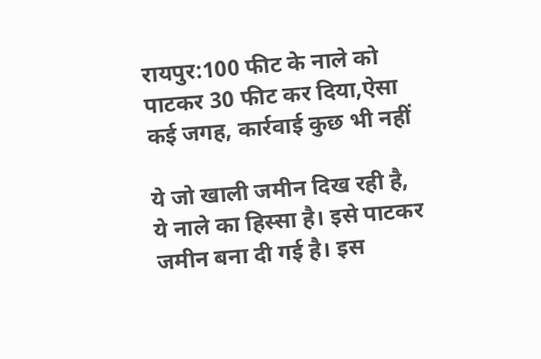रायपुर:100 फीट के नाले को पाटकर 30 फीट कर दिया,ऐसा कई जगह, कार्रवाई कुछ भी नहीं

ये जो खाली जमीन दिख रही है, ये नाले का हिस्सा है। इसे पाटकर जमीन बना दी गई है। इस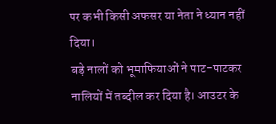पर कभी किसी अफसर या नेता ने ध्यान नहीं दिया।
बड़े नालों को भूमाफियाओं ने पाट-पाटकर नालियों में तब्दील कर दिया है। आउटर के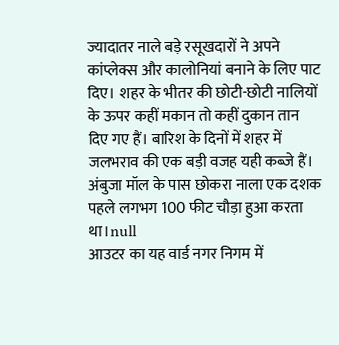ज्यादातर नाले बड़े रसूखदारों ने अपने कांप्लेक्स और कालोनियां बनाने के लिए पाट दिए। शहर के भीतर की छोटी-छोटी नालियों के ऊपर कहीं मकान तो कहीं दुकान तान दिए गए हैं। बारिश के दिनों में शहर में जलभराव की एक बड़ी वजह यही कब्जे हैं। अंबुजा मॉल के पास छोकरा नाला एक दशक पहले लगभग 100 फीट चौड़ा हुआ करता था।null
आउटर का यह वार्ड नगर निगम में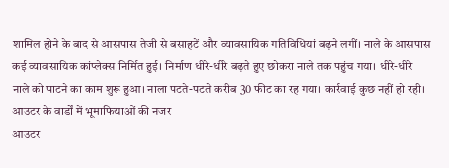शामिल होने के बाद से आसपास तेजी से बसाहटें और व्यावसायिक गतिविधियां बढ़ने लगीं। नाले के आसपास कई व्यावसायिक कांप्लेक्स निर्मित हुई। निर्माण धीरे-धीरे बढ़ते हुए छोकरा नाले तक पहुंच गया। धीरे-धीरे नाले को पाटने का काम शुरू हुआ। नाला पटते-पटते करीब 30 फीट का रह गया। कार्रवाई कुछ नहीं हो रही।
आउटर के वार्डों में भूमाफियाओं की नजर
आउटर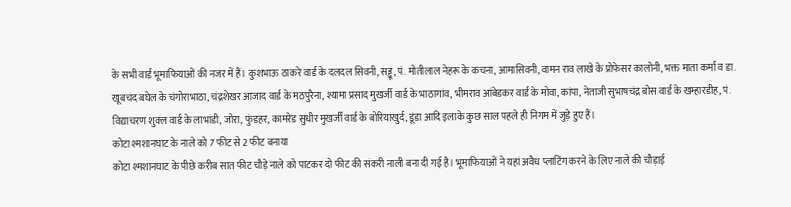के सभी वार्ड भूमाफियाओं की नजर में हैं। कुशभाऊ ठाकरे वार्ड के दलदल सिवनी, सड्ढू, पं. मोतीलाल नेहरू के कचना, आमासिवनी, वामन राव लाखे के प्रोफेसर कालोनी, भक्त माता कर्मा व डा. खूबचंद बघेल के चंगोराभाठा, चंद्रशेखर आजाद वार्ड के मठपुरैना, श्यामा प्रसाद मुखर्जी वार्ड के भाठागांव, भीमराव आंबेडकर वार्ड के मोवा, कांपा, नेताजी सुभाषचंद्र बोस वार्ड के खम्हारडीह, पं. विद्याचरण शुक्ल वार्ड के लाभांडी, जोरा, फुंडहर, कामरेड सुधीर मुखर्जी वार्ड के बोरियाखुर्द, डूंडा आदि इलाके कुछ साल पहले ही निगम में जुड़े हुए हैं।
कोटा श्मशानघाट के नाले को 7 फीट से 2 फीट बनाया
कोटा श्मशानघाट के पीछे करीब सात फीट चौड़े नाले को पाटकर दो फीट की संकरी नाली बना दी गई है। भूमाफियाओं ने यहां अवैध प्लाटिंग करने के लिए नाले की चौड़ाई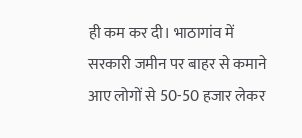ही कम कर दी। भाठागांव में सरकारी जमीन पर बाहर से कमाने आए लोगों से 50-50 हजार लेकर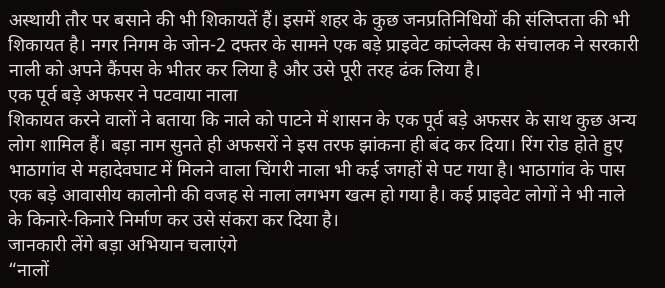अस्थायी तौर पर बसाने की भी शिकायतें हैं। इसमें शहर के कुछ जनप्रतिनिधियों की संलिप्तता की भी शिकायत है। नगर निगम के जोन-2 दफ्तर के सामने एक बड़े प्राइवेट कांप्लेक्स के संचालक ने सरकारी नाली को अपने कैंपस के भीतर कर लिया है और उसे पूरी तरह ढंक लिया है।
एक पूर्व बड़े अफसर ने पटवाया नाला
शिकायत करने वालों ने बताया कि नाले को पाटने में शासन के एक पूर्व बड़े अफसर के साथ कुछ अन्य लोग शामिल हैं। बड़ा नाम सुनते ही अफसरों ने इस तरफ झांकना ही बंद कर दिया। रिंग रोड होते हुए भाठागांव से महादेवघाट में मिलने वाला चिंगरी नाला भी कई जगहों से पट गया है। भाठागांव के पास एक बड़े आवासीय कालोनी की वजह से नाला लगभग खत्म हो गया है। कई प्राइवेट लोगों ने भी नाले के किनारे-किनारे निर्माण कर उसे संकरा कर दिया है।
जानकारी लेंगे बड़ा अभियान चलाएंगे
“नालों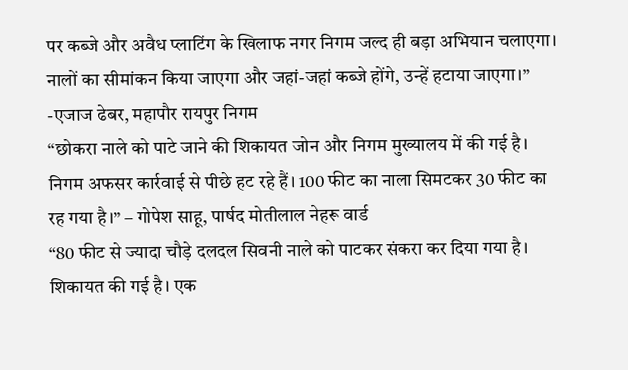पर कब्जे और अवैध प्लाटिंग के खिलाफ नगर निगम जल्द ही बड़ा अभियान चलाएगा। नालों का सीमांकन किया जाएगा और जहां-जहां कब्जे होंगे, उन्हें हटाया जाएगा।” -एजाज ढेबर, महापौर रायपुर निगम
“छोकरा नाले को पाटे जाने की शिकायत जोन और निगम मुख्यालय में की गई है। निगम अफसर कार्रवाई से पीछे हट रहे हैं। 100 फीट का नाला सिमटकर 30 फीट का रह गया है।” – गोपेश साहू, पार्षद मोतीलाल नेहरू वार्ड
“80 फीट से ज्यादा चौड़े दलदल सिवनी नाले को पाटकर संकरा कर दिया गया है। शिकायत की गई है। एक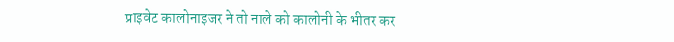प्राइवेट कालोनाइजर ने तो नाले को कालोनी के भीतर कर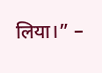लिया।” –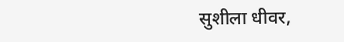सुशीला धीवर,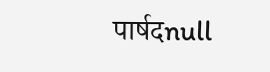पार्षदnull